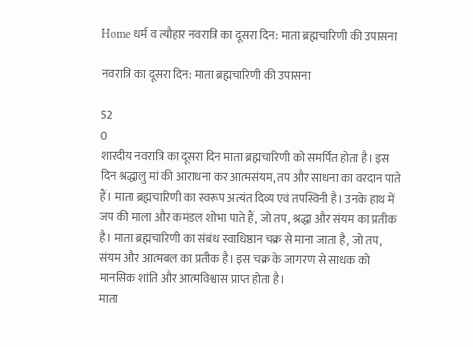Home धर्म व त्यौहार नवरात्रि का दूसरा दिन: माता ब्रह्मचारिणी की उपासना

नवरात्रि का दूसरा दिन: माता ब्रह्मचारिणी की उपासना

52
0
शारदीय नवरात्रि का दूसरा दिन माता ब्रह्मचारिणी को समर्पित होता है। इस दिन श्रद्धालु मां की आराधना कर आत्मसंयम, तप और साधना का वरदान पाते हैं। माता ब्रह्मचारिणी का स्वरूप अत्यंत दिव्य एवं तपस्विनी है। उनके हाथ में जप की माला और कमंडल शोभा पाते हैं, जो तप, श्रद्धा और संयम का प्रतीक है। माता ब्रह्मचारिणी का संबंध स्वाधिष्ठान चक्र से माना जाता है, जो तप, संयम और आत्मबल का प्रतीक है। इस चक्र के जागरण से साधक को मानसिक शांति और आत्मविश्वास प्राप्त होता है।
माता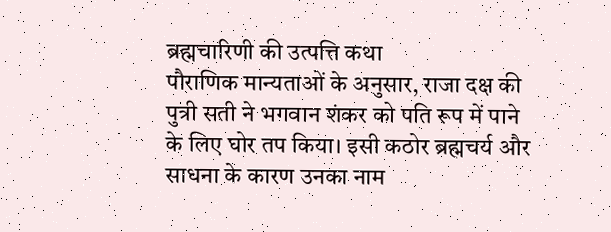ब्रह्मचारिणी की उत्पत्ति कथा
पौराणिक मान्यताओं के अनुसार, राजा दक्ष की पुत्री सती ने भगवान शंकर को पति रूप में पाने के लिए घोर तप किया। इसी कठोर ब्रह्मचर्य और साधना के कारण उनका नाम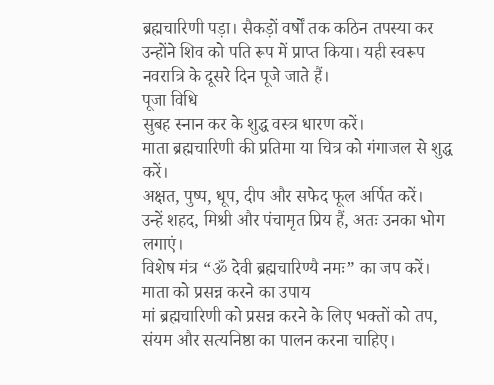ब्रह्मचारिणी पड़ा। सैकड़ों वर्षों तक कठिन तपस्या कर उन्होंने शिव को पति रूप में प्राप्त किया। यही स्वरूप नवरात्रि के दूसरे दिन पूजे जाते हैं।
पूजा विधि
सुबह स्नान कर के शुद्ध वस्त्र धारण करें।
माता ब्रह्मचारिणी की प्रतिमा या चित्र को गंगाजल से शुद्ध करें।
अक्षत, पुष्प, धूप, दीप और सफेद फूल अर्पित करें।
उन्हें शहद, मिश्री और पंचामृत प्रिय हैं, अतः उनका भोग लगाएं।
विशेष मंत्र “ॐ देवी ब्रह्मचारिण्यै नमः” का जप करें।
माता को प्रसन्न करने का उपाय
मां ब्रह्मचारिणी को प्रसन्न करने के लिए भक्तों को तप, संयम और सत्यनिष्ठा का पालन करना चाहिए।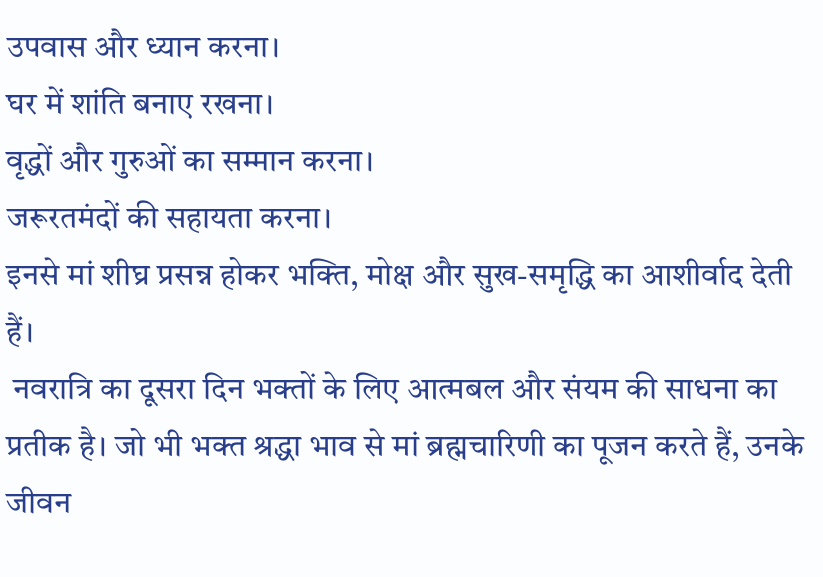उपवास और ध्यान करना।
घर में शांति बनाए रखना।
वृद्धों और गुरुओं का सम्मान करना।
जरूरतमंदों की सहायता करना।
इनसे मां शीघ्र प्रसन्न होकर भक्ति, मोक्ष और सुख-समृद्धि का आशीर्वाद देती हैं।
 नवरात्रि का दूसरा दिन भक्तों के लिए आत्मबल और संयम की साधना का प्रतीक है। जो भी भक्त श्रद्धा भाव से मां ब्रह्मचारिणी का पूजन करते हैं, उनके जीवन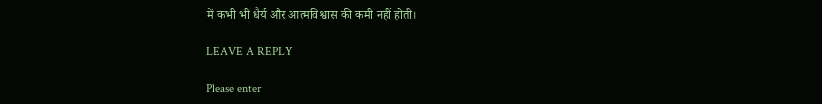में कभी भी धैर्य और आत्मविश्वास की कमी नहीं होती।

LEAVE A REPLY

Please enter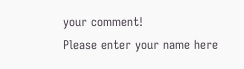your comment!
Please enter your name here